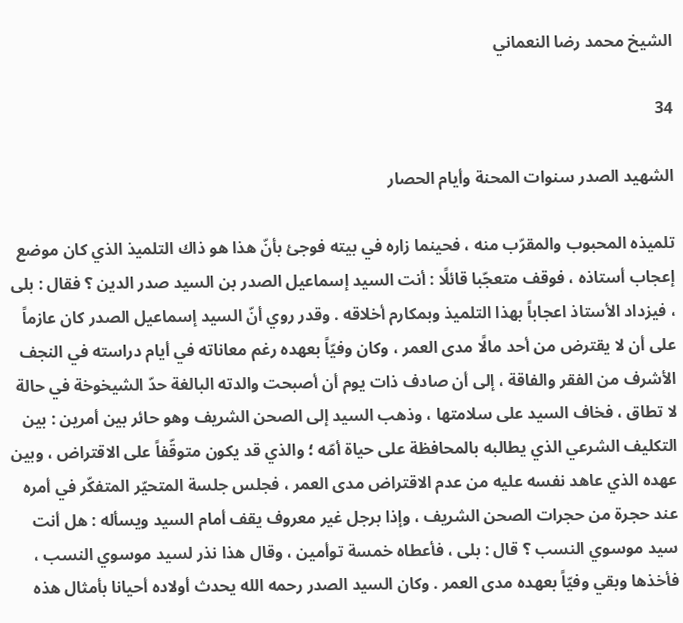الشيخ محمد رضا النعماني

34

الشهيد الصدر سنوات المحنة وأيام الحصار

تلميذه المحبوب والمقرّب منه ، فحينما زاره في بيته فوجئ بأنّ هذا هو ذاك التلميذ الذي كان موضع إعجاب أستاذه ، فوقف متعجّبا قائلًا : أنت السيد إسماعيل الصدر بن السيد صدر الدين ؟ فقال : بلى ، فيزداد الأستاذ اعجاباً بهذا التلميذ وبمكارم أخلاقه . وقدر روي أنّ السيد إسماعيل الصدر كان عازماً على أن لا يقترض من أحد مالًا مدى العمر ، وكان وفيّاً بعهده رغم معاناته في أيام دراسته في النجف الأشرف من الفقر والفاقة ، إلى أن صادف ذات يوم أن أصبحت والدته البالغة حدّ الشيخوخة في حالة لا تطاق ، فخاف السيد على سلامتها ، وذهب السيد إلى الصحن الشريف وهو حائر بين أمرين : بين التكليف الشرعي الذي يطالبه بالمحافظة على حياة أمّه ؛ والذي قد يكون متوقّفاً على الاقتراض ، وبين عهده الذي عاهد نفسه عليه من عدم الاقتراض مدى العمر ، فجلس جلسة المتحيّر المتفكّر في أمره عند حجرة من حجرات الصحن الشريف ، وإذا برجل غير معروف يقف أمام السيد ويسأله : هل أنت سيد موسوي النسب ؟ قال : بلى ، فأعطاه خمسة توأمين ، وقال هذا نذر لسيد موسوي النسب ، فأخذها وبقي وفيّاً بعهده مدى العمر . وكان السيد الصدر رحمه الله يحدث أولاده أحيانا بأمثال هذه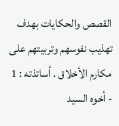القصص والحكايات بهدف تهذيب نفوسهم وتربيتهم على مكارم الأخلاق . أساتذته : 1 - أخوه السيد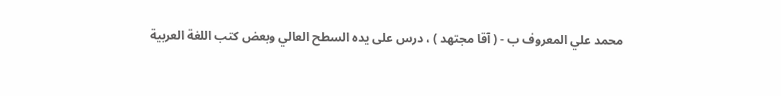محمد علي المعروف ب - ( آقا مجتهد ) ، درس على يده السطح العالي وبعض كتب اللغة العربية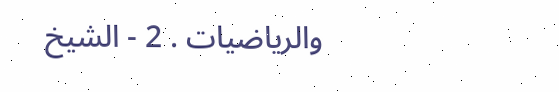والرياضيات . 2 - الشيخ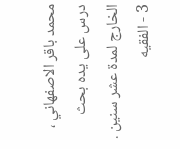محمد باقر الاصفهاني ، درس على يده بحث الخارج لمدة عشر سنين . 3 - الفقيه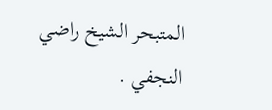المتبحر الشيخ راضي النجفي .